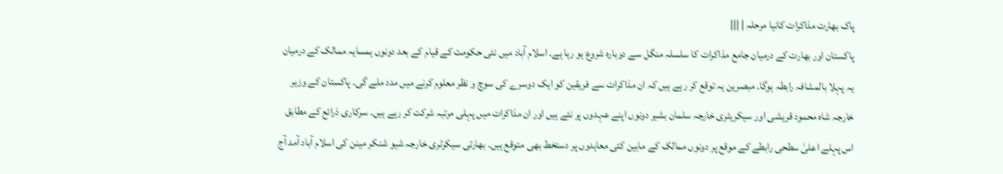پاک بھارت مذاکرات کانیا مرحلہ | |||
پاکستان اور بھارت کے درمیان جامع مذاکرات کا سلسلہ منگل سے دوبارہ شروع ہو رہا ہے۔ اسلام آباد میں نئی حکومت کے قیام کے بعد دونوں ہمسایہ ممالک کے درمیان یہ پہلا بالمشافہ رابطہ ہوگا۔ مبصرین یہ توقع کر رہے ہیں کہ ان مذاکرات سے فریقین کو ایک دوسرے کی سوچ و نظر معلوم کرنے میں مدد ملے گی۔ پاکستان کے وزیر خارجہ شاہ محمود قریشی اور سیکریٹری خارجہ سلمان بشیر دونوں اپنے عہدوں پر نئے ہیں اور ان مذاکرات میں پہلی مرتبہ شرکت کر رہے ہیں۔ سرکاری ذرائع کے مطابق اس پہلے اعلیٰ سطحی رابطے کے موقع پر دونوں ممالک کے مابین کئی معاہدوں پر دستخط بھی متوقع ہیں۔ بھارتی سیکرٹری خارجہ شیو شنکر مینن کی اسلام آباد آمد آج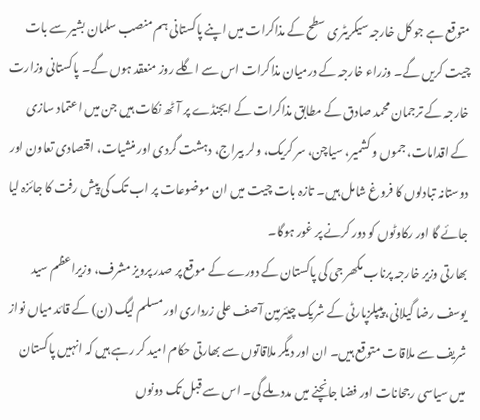متوقع ہے جو کل خارجہ سیکریٹری سطح کے مذاکرات میں اپنے پاکستانی ہم منصب سلمان بشیر سے بات چیت کریں گے۔ وزراء خارجہ کے درمیان مذاکرات اس سے اگلے روز منعقد ہوں گے۔ پاکستانی وزارت خارجہ کے ترجمان محمد صادق کے مطابق مذاکرات کے ایجنڈے پر آٹھ نکات ہیں جن میں اعتماد سازی کے اقدامات، جموں و کشمیر، سیاچن، سر کریک، ولر بیراج، دہشت گردی اور منشیات، اقتصادی تعاون اور دوستانہ تبادلوں کا فروغ شامل ہیں۔ تازہ بات چیت میں ان موضوعات پر اب تک کی پیش رفت کا جائزہ لیا جائے گا اور رکاوٹوں کو دور کرنے پر غور ہوگا۔
بھارتی وزیر خارجہ پرناب مکھر جی کی پاکستان کے دورے کے موقع پر صدر پرویز مشرف، وزیراعظم سید یوسف رضا گیلانی، پیپلزپارٹی کے شریک چیئرمین آصف علی زرداری اور مسلم لیگ (ن) کے قائد میاں نواز شریف سے ملاقات متوقع ہیں۔ ان اور دیگر ملاقاتوں سے بھارتی حکام امید کر رہے ہیں کہ انہیں پاکستان میں سیاسی رجحانات اور فضا جانچنے میں مدد ملے گی۔ اس سے قبل تک دونوں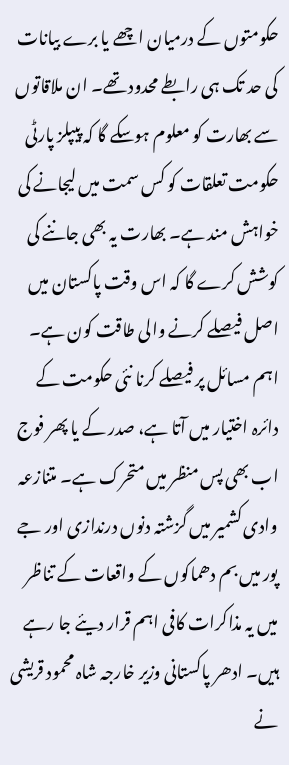حکومتوں کے درمیان اچھے یا برے بیانات کی حد تک ہی رابطے محدود تھے۔ ان ملاقاتوں سے بھارت کو معلوم ہوسکے گا کہ پیپلز پارٹی حکومت تعلقات کو کس سمت میں لیجانے کی خواہش مند ہے۔ بھارت یہ بھی جاننے کی کوشش کرے گا کہ اس وقت پاکستان میں اصل فیصلے کرنے والی طاقت کون ہے۔ اہم مسائل پر فیصلے کرنا نئی حکومت کے دائرہ اختیار میں آتا ہے، صدر کے یا پھر فوج اب بھی پس منظر میں متحرک ہے۔ متنازعہ وادی کشمیر میں گزشتہ دنوں درندازی اور جے پور میں بم دھماکوں کے واقعات کے تناظر میں یہ مذاکرات کافی اہم قرار دیئے جا رہے ہیں۔ ادھر پاکستانی وزیر خارجہ شاہ محمود قریشی نے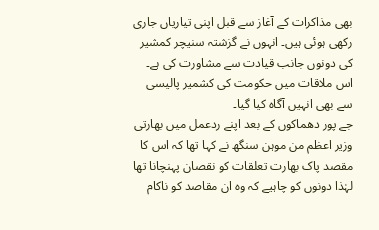بھی مذاکرات کے آغاز سے قبل اپنی تیاریاں جاری رکھی ہوئی ہیں۔ انہوں نے گزشتہ سنیچر کمشیر کی دونوں جانب قیادت سے مشاورت کی ہے۔ اس ملاقات میں حکومت کی کشمیر پالیسی سے بھی انہیں آگاہ کیا گیا۔
جے پور دھماکوں کے بعد اپنے ردعمل میں بھارتی وزیر اعظم من موہن سنگھ نے کہا تھا کہ اس کا مقصد پاک بھارت تعلقات کو نقصان پہنچانا تھا لہٰذا دونوں کو چاہیے کہ وہ ان مقاصد کو ناکام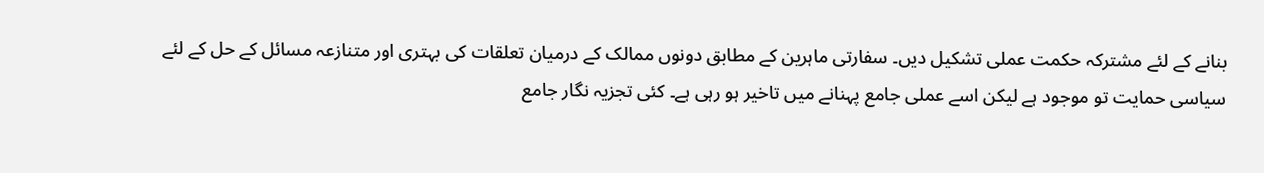بنانے کے لئے مشترکہ حکمت عملی تشکیل دیں۔ سفارتی ماہرین کے مطابق دونوں ممالک کے درمیان تعلقات کی بہتری اور متنازعہ مسائل کے حل کے لئے سیاسی حمایت تو موجود ہے لیکن اسے عملی جامع پہنانے میں تاخیر ہو رہی ہے۔ کئی تجزیہ نگار جامع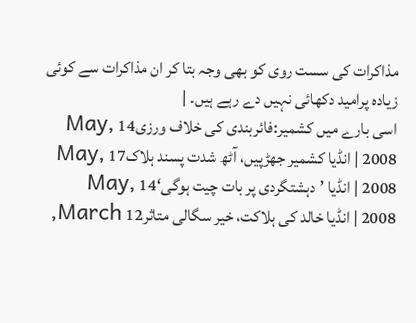مذاکرات کی سست روی کو بھی وجہ بتا کر ان مذاکرات سے کوئی زیادہ پرامید دکھائی نہیں دے رہے ہیں۔ |
اسی بارے میں کشمیر:فائربندی کی خلاف ورزی14 May, 2008 | انڈیا کشمیر جھڑپیں، آٹھ شدت پسند ہلاک17 May, 2008 | انڈیا ’دہشتگردی پر بات چیت ہوگی‘14 May, 2008 | انڈیا خالد کی ہلاکت، خیر سگالی متاثر12 March,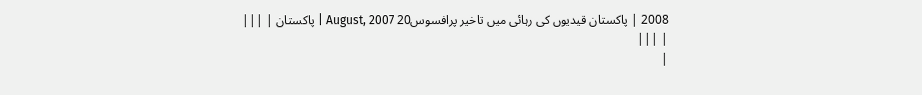2008 | پاکستان قیدیوں کی رہائی میں تاخیر پرافسوس20 August, 2007 | پاکستان | |||
| |||
|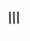|||